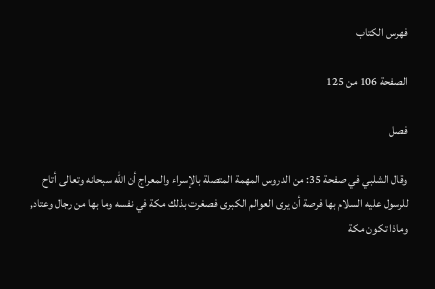فهرس الكتاب

الصفحة 106 من 125

فصل

وقال الشلبي في صفحة 35: من الدروس المهمة المتصلة بالإسراء والمعراج أن الله سبحانه وتعالى أتاح للرسول عليه السلام بها فرصة أن يرى العوالم الكبرى فصغرت بذلك مكة في نفسه وما بها من رجال وعتاد, وماذا تكون مكة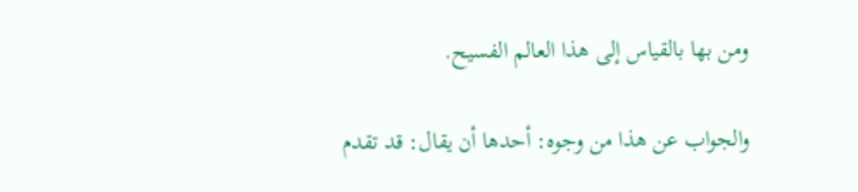ومن بها بالقياس إلى هذا العالم الفسيح.

والجواب عن هذا من وجوه: أحدها أن يقال: قد تقدم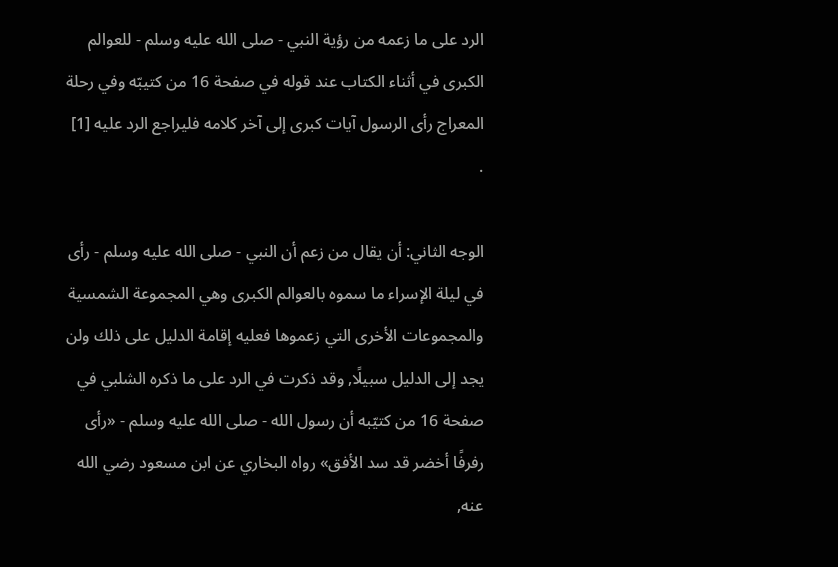الرد على ما زعمه من رؤية النبي - صلى الله عليه وسلم - للعوالم الكبرى في أثناء الكتاب عند قوله في صفحة 16 من كتيبّه وفي رحلة المعراج رأى الرسول آيات كبرى إلى آخر كلامه فليراجع الرد عليه [1] .

الوجه الثاني: أن يقال من زعم أن النبي - صلى الله عليه وسلم - رأى في ليلة الإسراء ما سموه بالعوالم الكبرى وهي المجموعة الشمسية والمجموعات الأخرى التي زعموها فعليه إقامة الدليل على ذلك ولن يجد إلى الدليل سبيلًا, وقد ذكرت في الرد على ما ذكره الشلبي في صفحة 16 من كتيّبه أن رسول الله - صلى الله عليه وسلم - «رأى رفرفًا أخضر قد سد الأفق» رواه البخاري عن ابن مسعود رضي الله عنه,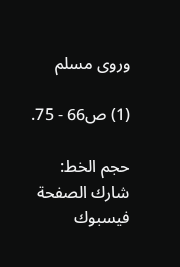وروى مسلم

(1) ص66 - 75.

حجم الخط:
شارك الصفحة
فيسبوك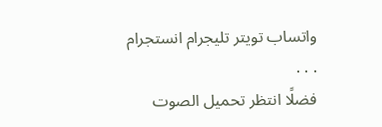واتساب تويتر تليجرام انستجرام
. . .
فضلًا انتظر تحميل الصوت